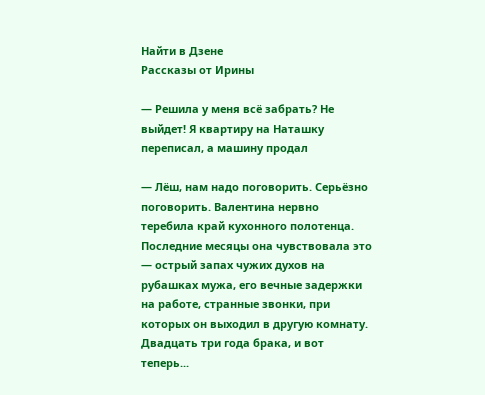Найти в Дзене
Рассказы от Ирины

— Решила у меня всё забрать? Не выйдет! Я квартиру на Наташку переписал, а машину продал

— Лёш, нам надо поговорить. Серьёзно поговорить. Валентина нервно теребила край кухонного полотенца. Последние месяцы она чувствовала это — острый запах чужих духов на рубашках мужа, его вечные задержки на работе, странные звонки, при которых он выходил в другую комнату. Двадцать три года брака, и вот теперь...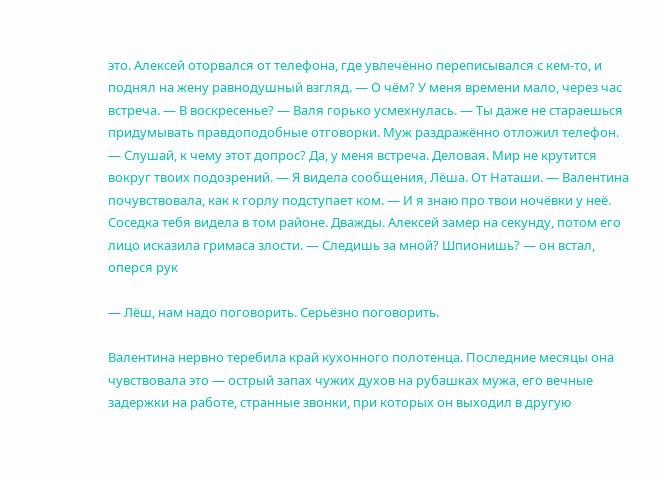это. Алексей оторвался от телефона, где увлечённо переписывался с кем-то, и поднял на жену равнодушный взгляд. — О чём? У меня времени мало, через час встреча. — В воскресенье? — Валя горько усмехнулась. — Ты даже не стараешься придумывать правдоподобные отговорки. Муж раздражённо отложил телефон. — Слушай, к чему этот допрос? Да, у меня встреча. Деловая. Мир не крутится вокруг твоих подозрений. — Я видела сообщения, Лёша. От Наташи. — Валентина почувствовала, как к горлу подступает ком. — И я знаю про твои ночёвки у неё. Соседка тебя видела в том районе. Дважды. Алексей замер на секунду, потом его лицо исказила гримаса злости. — Следишь за мной? Шпионишь? — он встал, оперся рук

— Лёш, нам надо поговорить. Серьёзно поговорить.

Валентина нервно теребила край кухонного полотенца. Последние месяцы она чувствовала это — острый запах чужих духов на рубашках мужа, его вечные задержки на работе, странные звонки, при которых он выходил в другую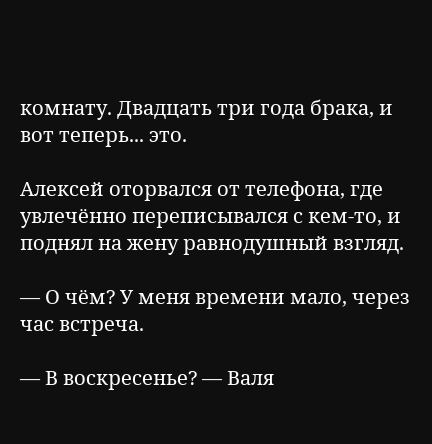комнату. Двадцать три года брака, и вот теперь... это.

Алексей оторвался от телефона, где увлечённо переписывался с кем-то, и поднял на жену равнодушный взгляд.

— О чём? У меня времени мало, через час встреча.

— В воскресенье? — Валя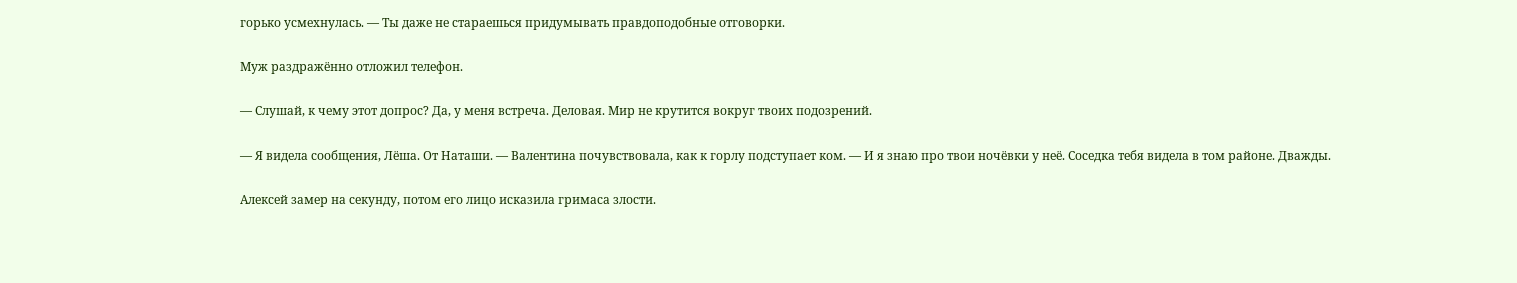горько усмехнулась. — Ты даже не стараешься придумывать правдоподобные отговорки.

Муж раздражённо отложил телефон.

— Слушай, к чему этот допрос? Да, у меня встреча. Деловая. Мир не крутится вокруг твоих подозрений.

— Я видела сообщения, Лёша. От Наташи. — Валентина почувствовала, как к горлу подступает ком. — И я знаю про твои ночёвки у неё. Соседка тебя видела в том районе. Дважды.

Алексей замер на секунду, потом его лицо исказила гримаса злости.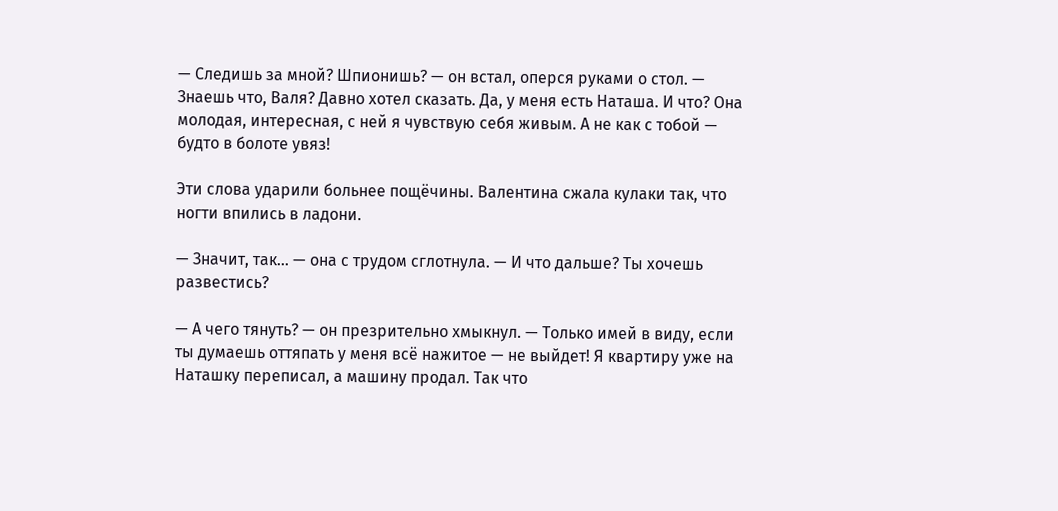— Следишь за мной? Шпионишь? — он встал, оперся руками о стол. — Знаешь что, Валя? Давно хотел сказать. Да, у меня есть Наташа. И что? Она молодая, интересная, с ней я чувствую себя живым. А не как с тобой — будто в болоте увяз!

Эти слова ударили больнее пощёчины. Валентина сжала кулаки так, что ногти впились в ладони.

— Значит, так... — она с трудом сглотнула. — И что дальше? Ты хочешь развестись?

— А чего тянуть? — он презрительно хмыкнул. — Только имей в виду, если ты думаешь оттяпать у меня всё нажитое — не выйдет! Я квартиру уже на Наташку переписал, а машину продал. Так что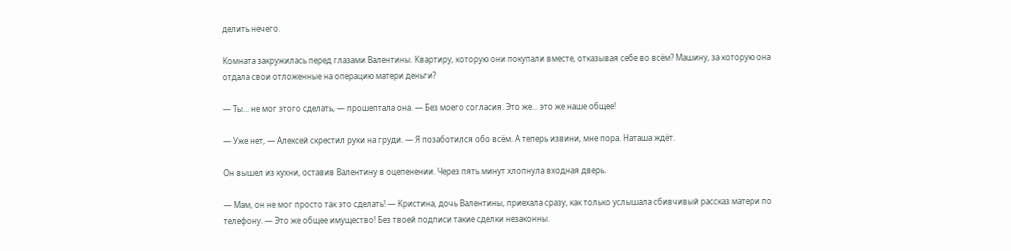делить нечего.

Комната закружилась перед глазами Валентины. Квартиру, которую они покупали вместе, отказывая себе во всём? Машину, за которую она отдала свои отложенные на операцию матери деньги?

— Ты... не мог этого сделать, — прошептала она. — Без моего согласия. Это же... это же наше общее!

— Уже нет, — Алексей скрестил руки на груди. — Я позаботился обо всём. А теперь извини, мне пора. Наташа ждёт.

Он вышел из кухни, оставив Валентину в оцепенении. Через пять минут хлопнула входная дверь.

— Мам, он не мог просто так это сделать! — Кристина, дочь Валентины, приехала сразу, как только услышала сбивчивый рассказ матери по телефону. — Это же общее имущество! Без твоей подписи такие сделки незаконны.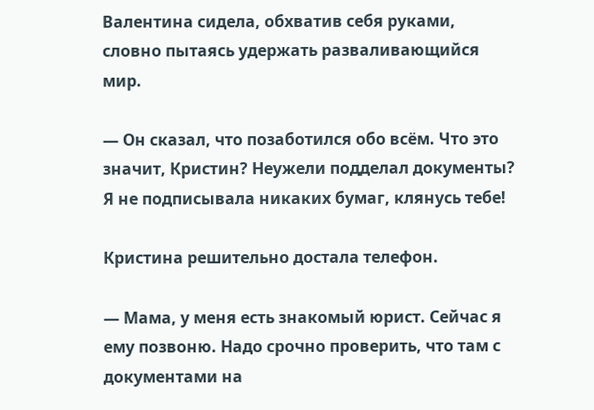Валентина сидела, обхватив себя руками, словно пытаясь удержать разваливающийся мир.

— Он сказал, что позаботился обо всём. Что это значит, Кристин? Неужели подделал документы? Я не подписывала никаких бумаг, клянусь тебе!

Кристина решительно достала телефон.

— Мама, у меня есть знакомый юрист. Сейчас я ему позвоню. Надо срочно проверить, что там с документами на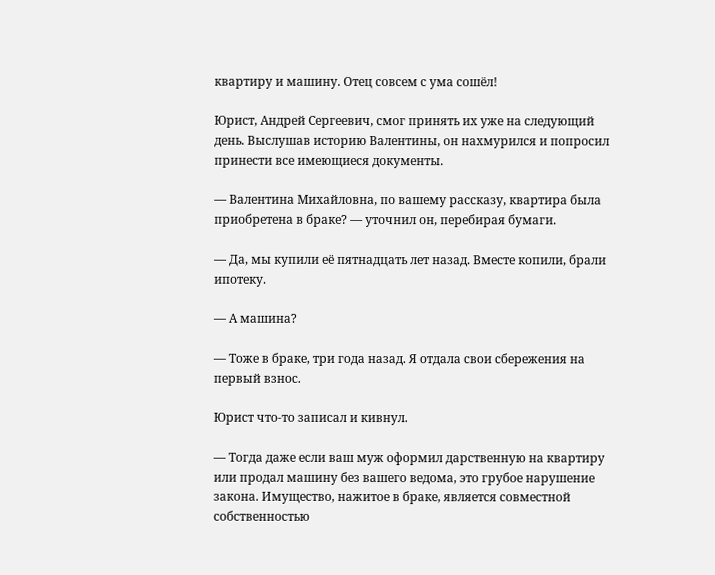квартиру и машину. Отец совсем с ума сошёл!

Юрист, Андрей Сергеевич, смог принять их уже на следующий день. Выслушав историю Валентины, он нахмурился и попросил принести все имеющиеся документы.

— Валентина Михайловна, по вашему рассказу, квартира была приобретена в браке? — уточнил он, перебирая бумаги.

— Да, мы купили её пятнадцать лет назад. Вместе копили, брали ипотеку.

— А машина?

— Тоже в браке, три года назад. Я отдала свои сбережения на первый взнос.

Юрист что-то записал и кивнул.

— Тогда даже если ваш муж оформил дарственную на квартиру или продал машину без вашего ведома, это грубое нарушение закона. Имущество, нажитое в браке, является совместной собственностью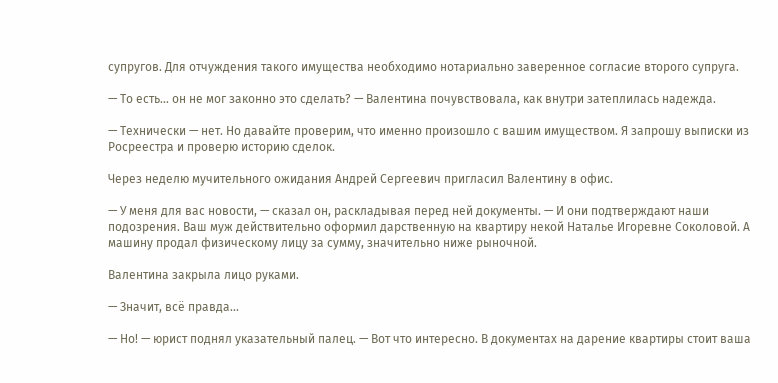супругов. Для отчуждения такого имущества необходимо нотариально заверенное согласие второго супруга.

— То есть... он не мог законно это сделать? — Валентина почувствовала, как внутри затеплилась надежда.

— Технически — нет. Но давайте проверим, что именно произошло с вашим имуществом. Я запрошу выписки из Росреестра и проверю историю сделок.

Через неделю мучительного ожидания Андрей Сергеевич пригласил Валентину в офис.

— У меня для вас новости, — сказал он, раскладывая перед ней документы. — И они подтверждают наши подозрения. Ваш муж действительно оформил дарственную на квартиру некой Наталье Игоревне Соколовой. А машину продал физическому лицу за сумму, значительно ниже рыночной.

Валентина закрыла лицо руками.

— Значит, всё правда...

— Но! — юрист поднял указательный палец. — Вот что интересно. В документах на дарение квартиры стоит ваша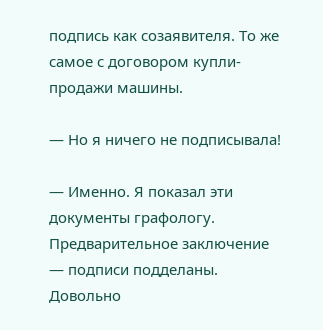подпись как созаявителя. То же самое с договором купли-продажи машины.

— Но я ничего не подписывала!

— Именно. Я показал эти документы графологу. Предварительное заключение — подписи подделаны. Довольно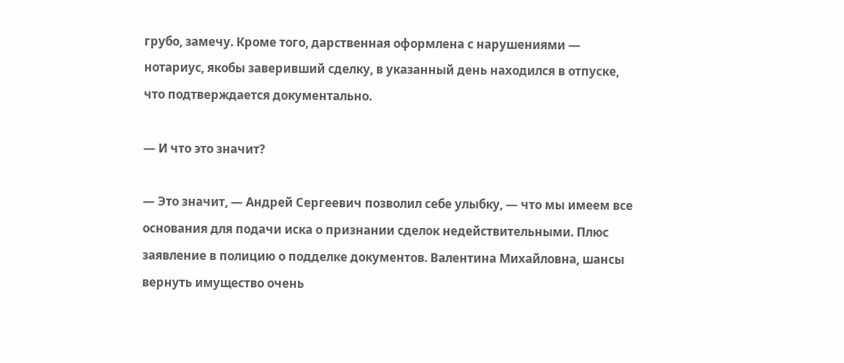грубо, замечу. Кроме того, дарственная оформлена с нарушениями — нотариус, якобы заверивший сделку, в указанный день находился в отпуске, что подтверждается документально.

— И что это значит?

— Это значит, — Андрей Сергеевич позволил себе улыбку, — что мы имеем все основания для подачи иска о признании сделок недействительными. Плюс заявление в полицию о подделке документов. Валентина Михайловна, шансы вернуть имущество очень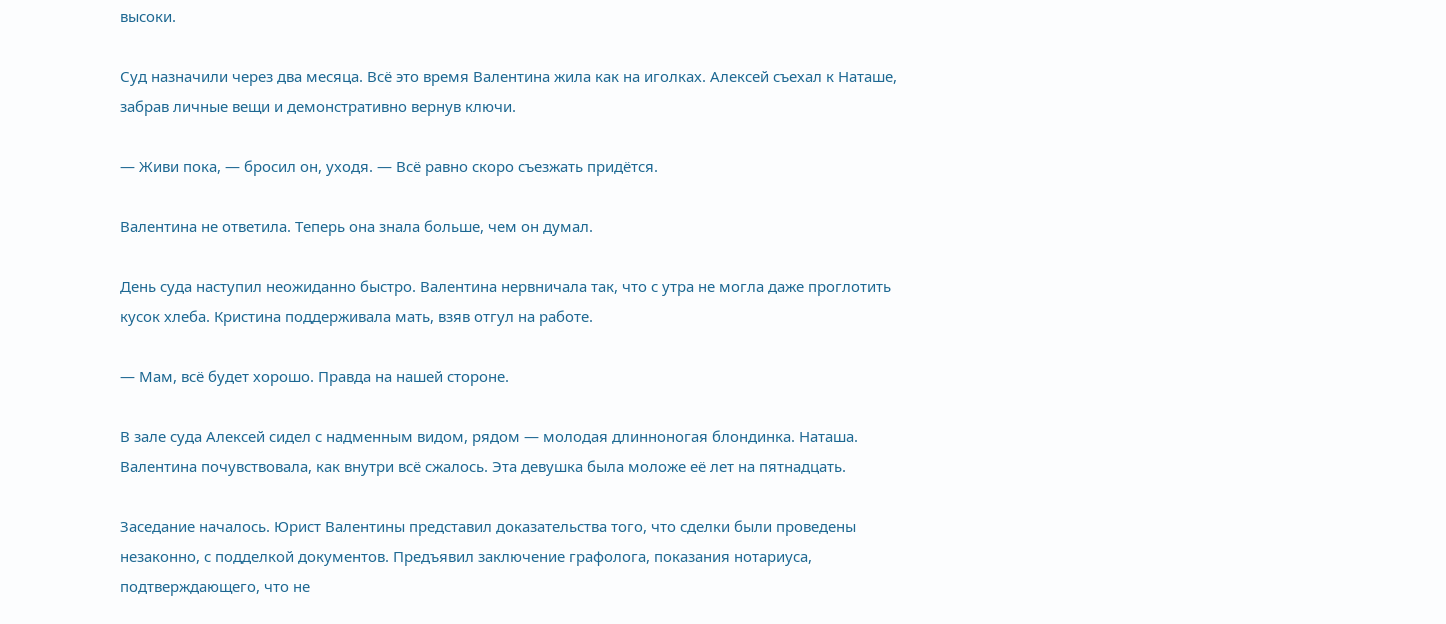высоки.

Суд назначили через два месяца. Всё это время Валентина жила как на иголках. Алексей съехал к Наташе, забрав личные вещи и демонстративно вернув ключи.

— Живи пока, — бросил он, уходя. — Всё равно скоро съезжать придётся.

Валентина не ответила. Теперь она знала больше, чем он думал.

День суда наступил неожиданно быстро. Валентина нервничала так, что с утра не могла даже проглотить кусок хлеба. Кристина поддерживала мать, взяв отгул на работе.

— Мам, всё будет хорошо. Правда на нашей стороне.

В зале суда Алексей сидел с надменным видом, рядом — молодая длинноногая блондинка. Наташа. Валентина почувствовала, как внутри всё сжалось. Эта девушка была моложе её лет на пятнадцать.

Заседание началось. Юрист Валентины представил доказательства того, что сделки были проведены незаконно, с подделкой документов. Предъявил заключение графолога, показания нотариуса, подтверждающего, что не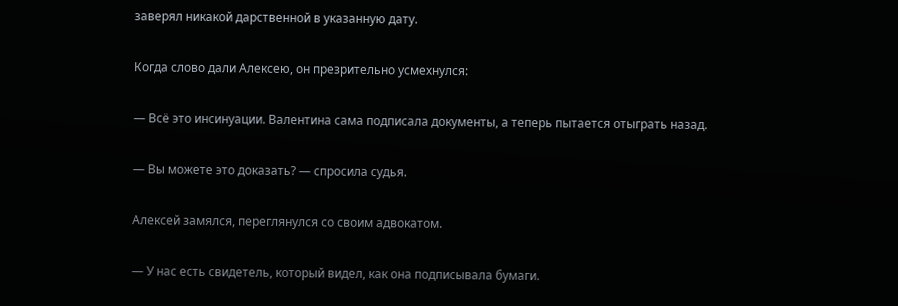заверял никакой дарственной в указанную дату.

Когда слово дали Алексею, он презрительно усмехнулся:

— Всё это инсинуации. Валентина сама подписала документы, а теперь пытается отыграть назад.

— Вы можете это доказать? — спросила судья.

Алексей замялся, переглянулся со своим адвокатом.

— У нас есть свидетель, который видел, как она подписывала бумаги.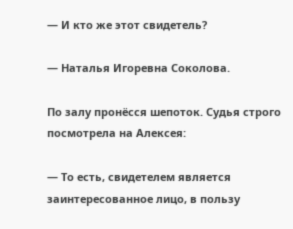— И кто же этот свидетель?

— Наталья Игоревна Соколова.

По залу пронёсся шепоток. Судья строго посмотрела на Алексея:

— То есть, свидетелем является заинтересованное лицо, в пользу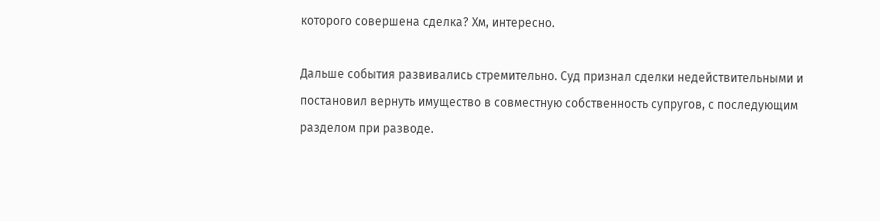которого совершена сделка? Хм, интересно.

Дальше события развивались стремительно. Суд признал сделки недействительными и постановил вернуть имущество в совместную собственность супругов, с последующим разделом при разводе.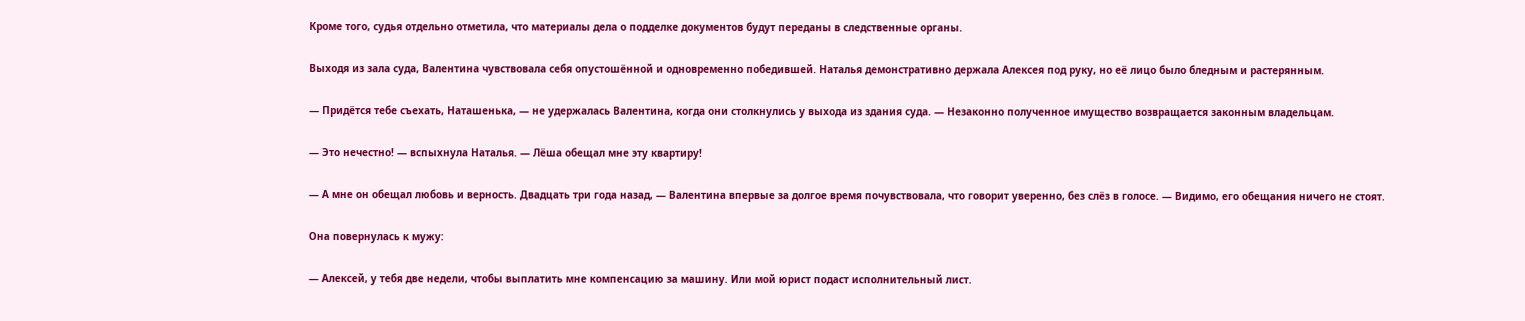Кроме того, судья отдельно отметила, что материалы дела о подделке документов будут переданы в следственные органы.

Выходя из зала суда, Валентина чувствовала себя опустошённой и одновременно победившей. Наталья демонстративно держала Алексея под руку, но её лицо было бледным и растерянным.

— Придётся тебе съехать, Наташенька, — не удержалась Валентина, когда они столкнулись у выхода из здания суда. — Незаконно полученное имущество возвращается законным владельцам.

— Это нечестно! — вспыхнула Наталья. — Лёша обещал мне эту квартиру!

— А мне он обещал любовь и верность. Двадцать три года назад, — Валентина впервые за долгое время почувствовала, что говорит уверенно, без слёз в голосе. — Видимо, его обещания ничего не стоят.

Она повернулась к мужу:

— Алексей, у тебя две недели, чтобы выплатить мне компенсацию за машину. Или мой юрист подаст исполнительный лист.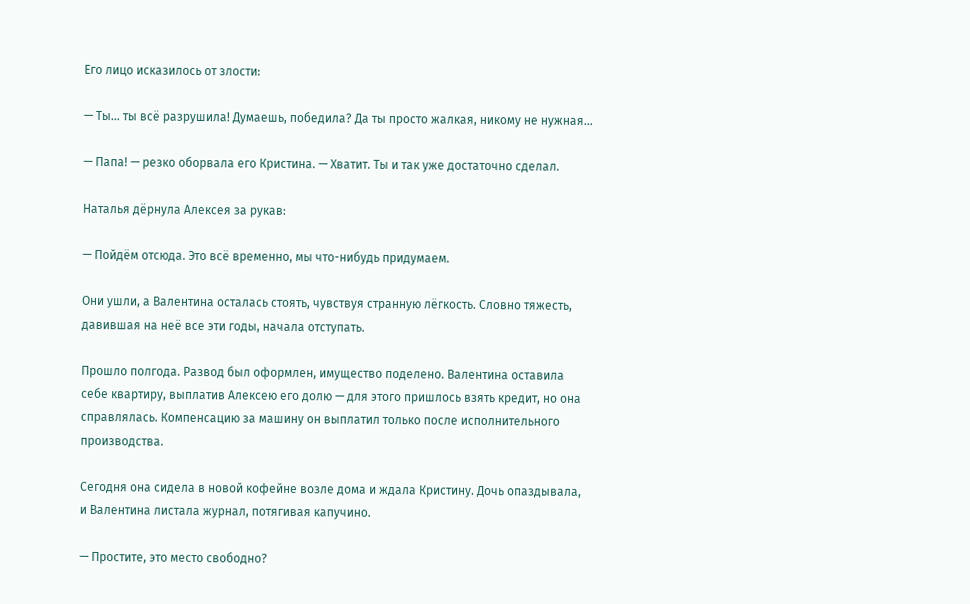Его лицо исказилось от злости:

— Ты... ты всё разрушила! Думаешь, победила? Да ты просто жалкая, никому не нужная...

— Папа! — резко оборвала его Кристина. — Хватит. Ты и так уже достаточно сделал.

Наталья дёрнула Алексея за рукав:

— Пойдём отсюда. Это всё временно, мы что-нибудь придумаем.

Они ушли, а Валентина осталась стоять, чувствуя странную лёгкость. Словно тяжесть, давившая на неё все эти годы, начала отступать.

Прошло полгода. Развод был оформлен, имущество поделено. Валентина оставила себе квартиру, выплатив Алексею его долю — для этого пришлось взять кредит, но она справлялась. Компенсацию за машину он выплатил только после исполнительного производства.

Сегодня она сидела в новой кофейне возле дома и ждала Кристину. Дочь опаздывала, и Валентина листала журнал, потягивая капучино.

— Простите, это место свободно?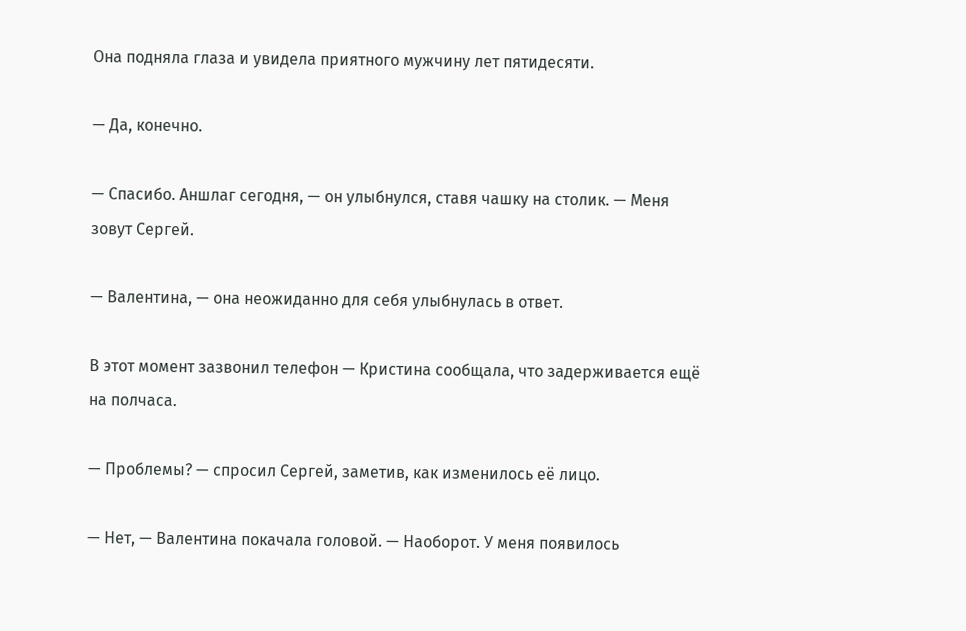Она подняла глаза и увидела приятного мужчину лет пятидесяти.

— Да, конечно.

— Спасибо. Аншлаг сегодня, — он улыбнулся, ставя чашку на столик. — Меня зовут Сергей.

— Валентина, — она неожиданно для себя улыбнулась в ответ.

В этот момент зазвонил телефон — Кристина сообщала, что задерживается ещё на полчаса.

— Проблемы? — спросил Сергей, заметив, как изменилось её лицо.

— Нет, — Валентина покачала головой. — Наоборот. У меня появилось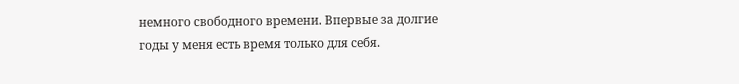немного свободного времени. Впервые за долгие годы у меня есть время только для себя.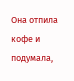Она отпила кофе и подумала,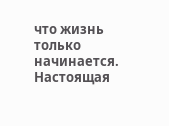что жизнь только начинается. Настоящая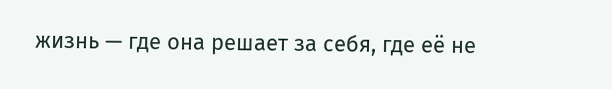жизнь — где она решает за себя, где её не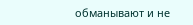обманывают и не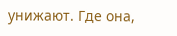унижают. Где она,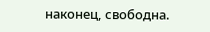наконец, свободна.